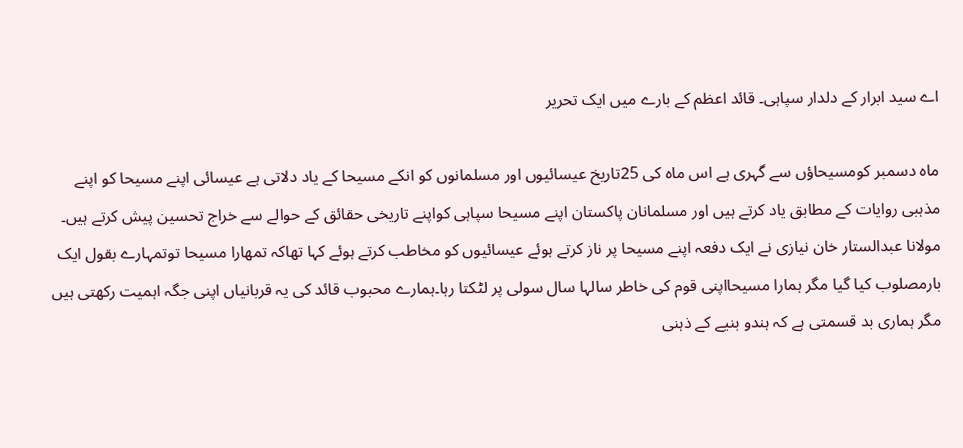اے سید ابرار کے دلدار سپاہی۔ قائد اعظم کے بارے میں ایک تحریر

ماہ دسمبر کومسیحاؤں سے گہری ہے اس ماہ کی 25تاریخ عیسائیوں اور مسلمانوں کو انکے مسیحا کے یاد دلاتی ہے عیسائی اپنے مسیحا کو اپنے مذہبی روایات کے مطابق یاد کرتے ہیں اور مسلمانان پاکستان اپنے مسیحا سپاہی کواپنے تاریخی حقائق کے حوالے سے خراج تحسین پیش کرتے ہیں۔
مولانا عبدالستار خان نیازی نے ایک دفعہ اپنے مسیحا پر ناز کرتے ہوئے عیسائیوں کو مخاطب کرتے ہوئے کہا تھاکہ تمھارا مسیحا توتمہارے بقول ایک بارمصلوب کیا گیا مگر ہمارا مسیحااپنی قوم کی خاطر سالہا سال سولی پر لٹکتا رہا۔ہمارے محبوب قائد کی یہ قربانیاں اپنی جگہ اہمیت رکھتی ہیں مگر ہماری بد قسمتی ہے کہ ہندو بنیے کے ذہنی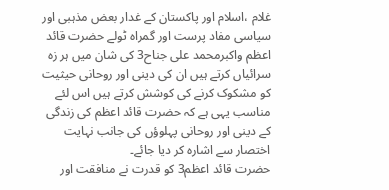غلام ،اسلام اور پاکستان کے غدار بعض مذہبی اور سیاسی مفاد پرست اور گمراہ ٹولے حضرت قائد اعظم واکبرمحمد علی جناح3 کی شان میں ہر زہ سرائیاں کرتے ہیں ان کی دینی اور روحانی حیثیت کو مشکوک کرنے کی کوشش کرتے ہیں اس لئے مناسب یہی ہے کہ حضرت قائد اعظم کی زندگی کے دینی اور روحانی پہلوؤں کی جانب نہایت اختصار سے اشارہ کر دیا جائے۔
حضرت قائد اعظم3 کو قدرت نے منافقت اور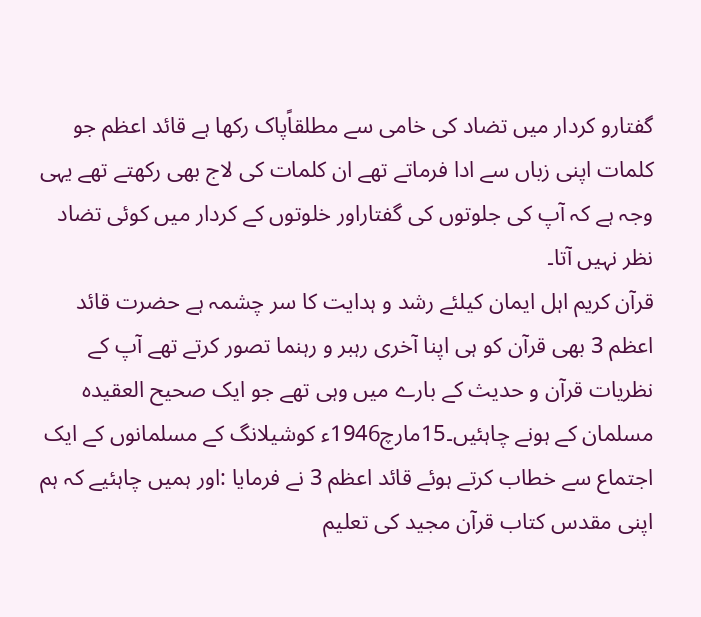گفتارو کردار میں تضاد کی خامی سے مطلقاًپاک رکھا ہے قائد اعظم جو کلمات اپنی زباں سے ادا فرماتے تھے ان کلمات کی لاج بھی رکھتے تھے یہی وجہ ہے کہ آپ کی جلوتوں کی گفتاراور خلوتوں کے کردار میں کوئی تضاد نظر نہیں آتا۔
قرآن کریم اہل ایمان کیلئے رشد و ہدایت کا سر چشمہ ہے حضرت قائد اعظم 3 بھی قرآن کو ہی اپنا آخری رہبر و رہنما تصور کرتے تھے آپ کے نظریات قرآن و حدیث کے بارے میں وہی تھے جو ایک صحیح العقیدہ مسلمان کے ہونے چاہئیں۔15مارچ1946ء کوشیلانگ کے مسلمانوں کے ایک اجتماع سے خطاب کرتے ہوئے قائد اعظم 3 نے فرمایا :اور ہمیں چاہئیے کہ ہم اپنی مقدس کتاب قرآن مجید کی تعلیم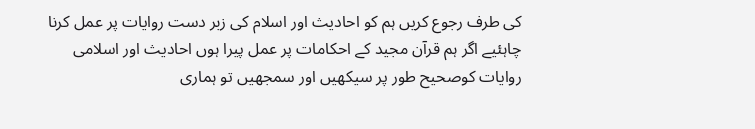کی طرف رجوع کریں ہم کو احادیث اور اسلام کی زبر دست روایات پر عمل کرنا چاہئیے اگر ہم قرآن مجید کے احکامات پر عمل پیرا ہوں احادیث اور اسلامی روایات کوصحیح طور پر سیکھیں اور سمجھیں تو ہماری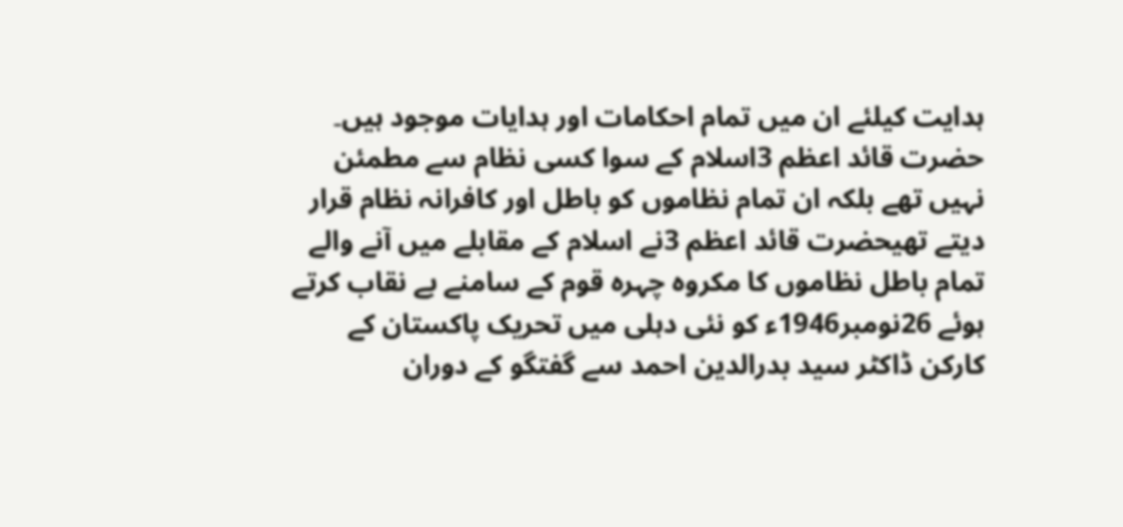ہدایت کیلئے ان میں تمام احکامات اور ہدایات موجود ہیں۔
حضرت قائد اعظم 3اسلام کے سوا کسی نظام سے مطمئن نہیں تھے بلکہ ان تمام نظاموں کو باطل اور کافرانہ نظام قرار دیتے تھیحضرت قائد اعظم 3نے اسلام کے مقابلے میں آنے والے تمام باطل نظاموں کا مکروہ چہرہ قوم کے سامنے بے نقاب کرتے ہوئے 26نومبر1946ء کو نئی دہلی میں تحریک پاکستان کے کارکن ڈاکٹر سید بدرالدین احمد سے گفتگو کے دوران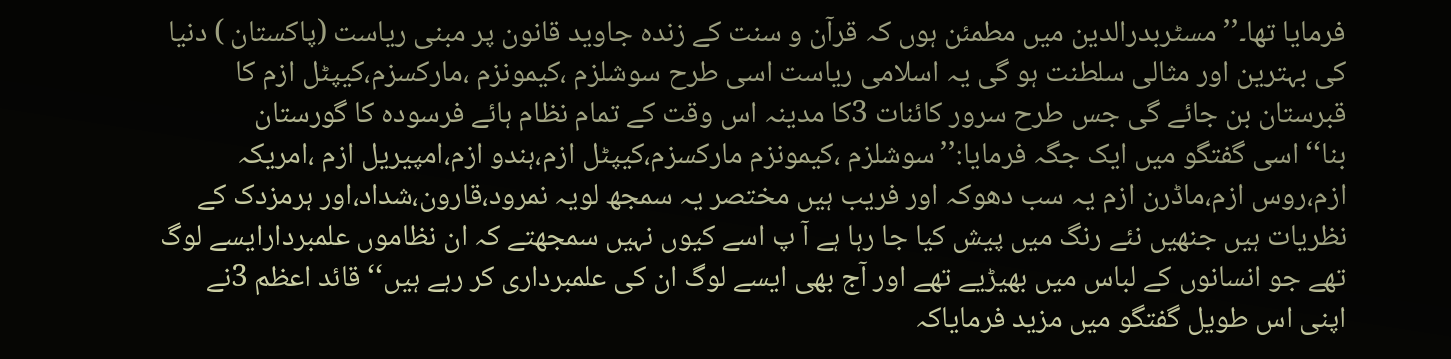فرمایا تھا۔’’مسٹربدرالدین میں مطمئن ہوں کہ قرآن و سنت کے زندہ جاوید قانون پر مبنی ریاست (پاکستان ) دنیا کی بہترین اور مثالی سلطنت ہو گی یہ اسلامی ریاست اسی طرح سوشلزم ،کیمونزم ،مارکسزم،کیپٹل ازم کا قبرستان بن جائے گی جس طرح سرور کائنات 3کا مدینہ اس وقت کے تمام نظام ہائے فرسودہ کا گورستان بنا‘‘اسی گفتگو میں ایک جگہ فرمایا:’’سوشلزم ،کیمونزم مارکسزم،کیپٹل ازم،ہندو ازم،امپیریل ازم ،امریکہ ازم،روس ازم،ماڈرن ازم یہ سب دھوکہ اور فریب ہیں مختصر یہ سمجھ لویہ نمرود،قارون،شداد،اور ہرمزدک کے نظریات ہیں جنھیں نئے رنگ میں پیش کیا جا رہا ہے آ پ اسے کیوں نہیں سمجھتے کہ ان نظاموں علمبردارایسے لوگ تھے جو انسانوں کے لباس میں بھیڑیے تھے اور آج بھی ایسے لوگ ان کی علمبرداری کر رہے ہیں‘‘ قائد اعظم 3نے اپنی اس طویل گفتگو میں مزید فرمایاکہ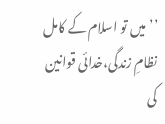’’میں تو اسلام کے کامل نظامِ زندگی،خدائی قوانین کی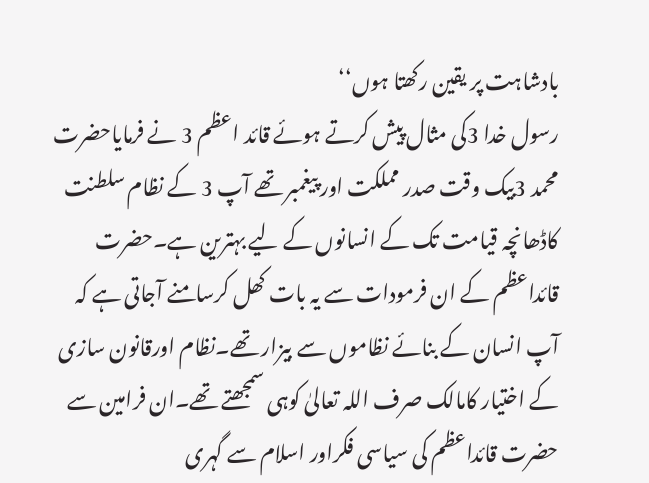بادشاہت پر یقین رکھتا ہوں‘‘
رسول خدا 3کی مثال پیش کرتے ہوئے قائد اعظم 3 نے فرمایاحضرت محمد 3بیک وقت صدر مملکت اور پیغمبر تھے آپ 3 کے نظام سلطنت کاڈھانچہ قیامت تک کے انسانوں کے لیے بہترین ہے۔حضرت قائداعظم کے ان فرمودات سے یہ بات کھل کرسامنے آجاتی ہے کہ آپ انسان کے بنائے نظاموں سے بیزار تھے۔نظام اورقانون سازی کے اختیار کامالک صرف اللہ تعالیٰ کوہی سمجھتے تھے۔ان فرامین سے حضرت قائداعظم کی سیاسی فکراور اسلام سے گہری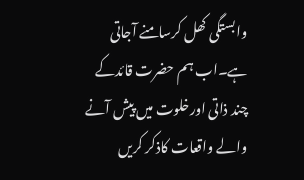وابستگی کھل کرسامنے آجاتی ہے۔اب ہم حضرت قائدکے چند ذاتی اورخلوت میں پیش آنے والے واقعات کاذکر کریں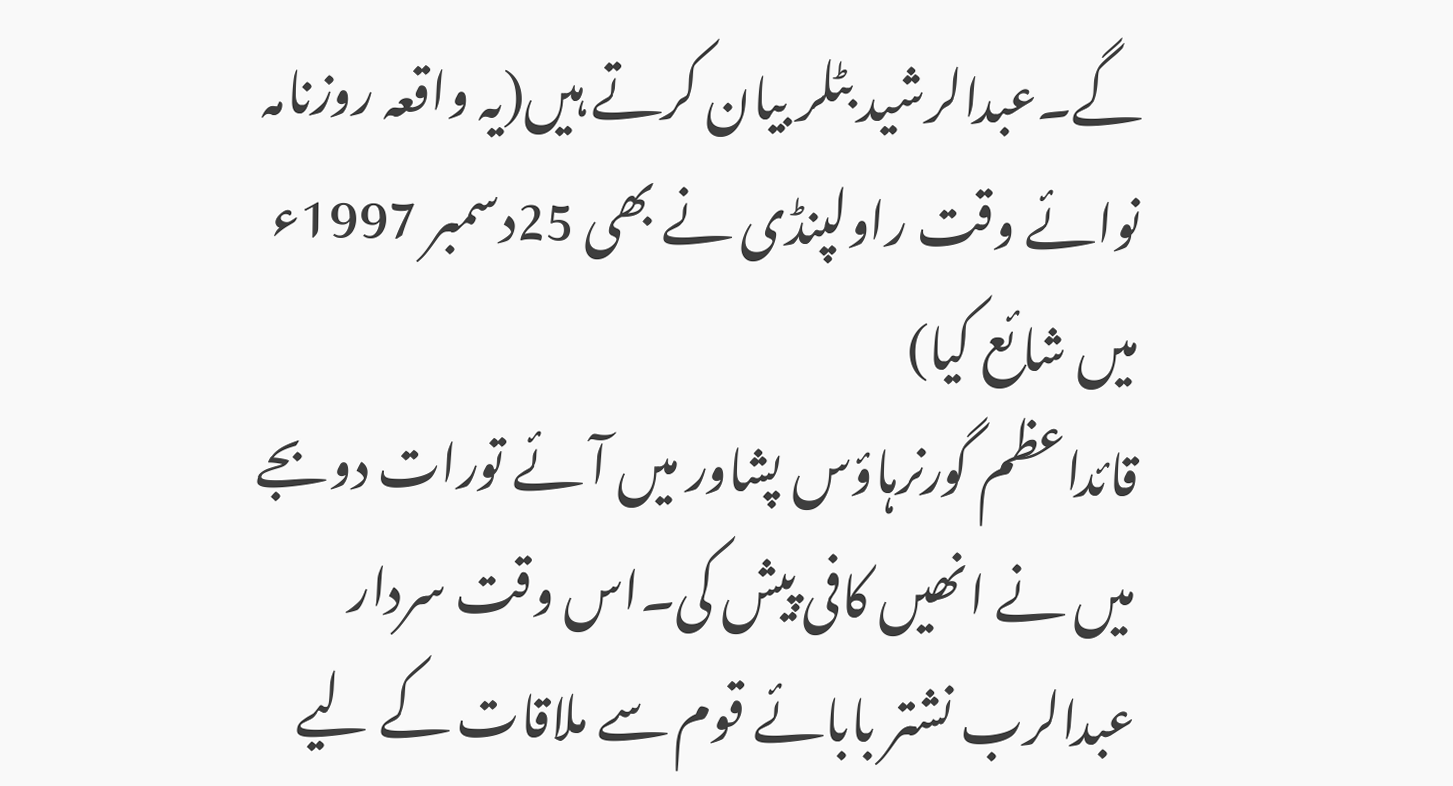گے۔عبدالرشید بٹلر بیان کرتے ہیں(یہ واقعہ روزنامہ نوائے وقت راولپنڈی نے بھی 25دسمبر 1997ء میں شائع کیا)
قائداعظم گورنرہاؤس پشاور میں آئے تورات دوبجے میں نے انھیں کافی پیش کی۔اس وقت سردار عبدالرب نشتر بابائے قوم سے ملاقات کے لیے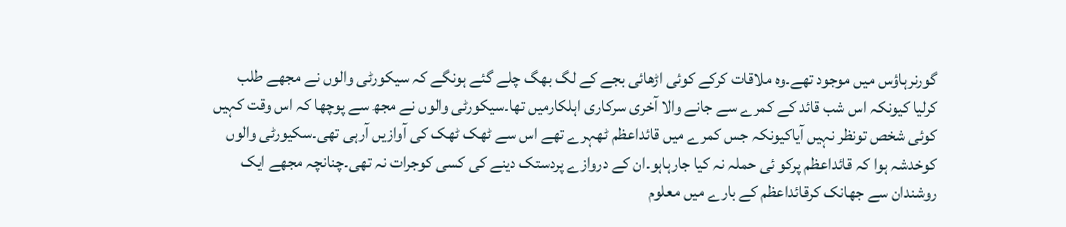گورنرہاؤس میں موجود تھے۔وہ ملاقات کرکے کوئی اڑھائی بجے کے لگ بھگ چلے گئے ہونگے کہ سیکورٹی والوں نے مجھے طلب کرلیا کیونکہ اس شب قائد کے کمرے سے جانے والا آخری سرکاری اہلکارمیں تھا۔سیکورٹی والوں نے مجھ سے پوچھا کہ اس وقت کہیں کوئی شخص تونظر نہیں آیاکیونکہ جس کمرے میں قائداعظم ٹھہرے تھے اس سے ٹھک ٹھک کی آوازیں آرہی تھی۔سکیورٹی والوں کوخدشہ ہوا کہ قائداعظم پرکو ئی حملہ نہ کیا جارہاہو۔ان کے دروازے پردستک دینے کی کسی کوجرات نہ تھی۔چنانچہ مجھے ایک روشندان سے جھانک کرقائداعظم کے بارے میں معلوم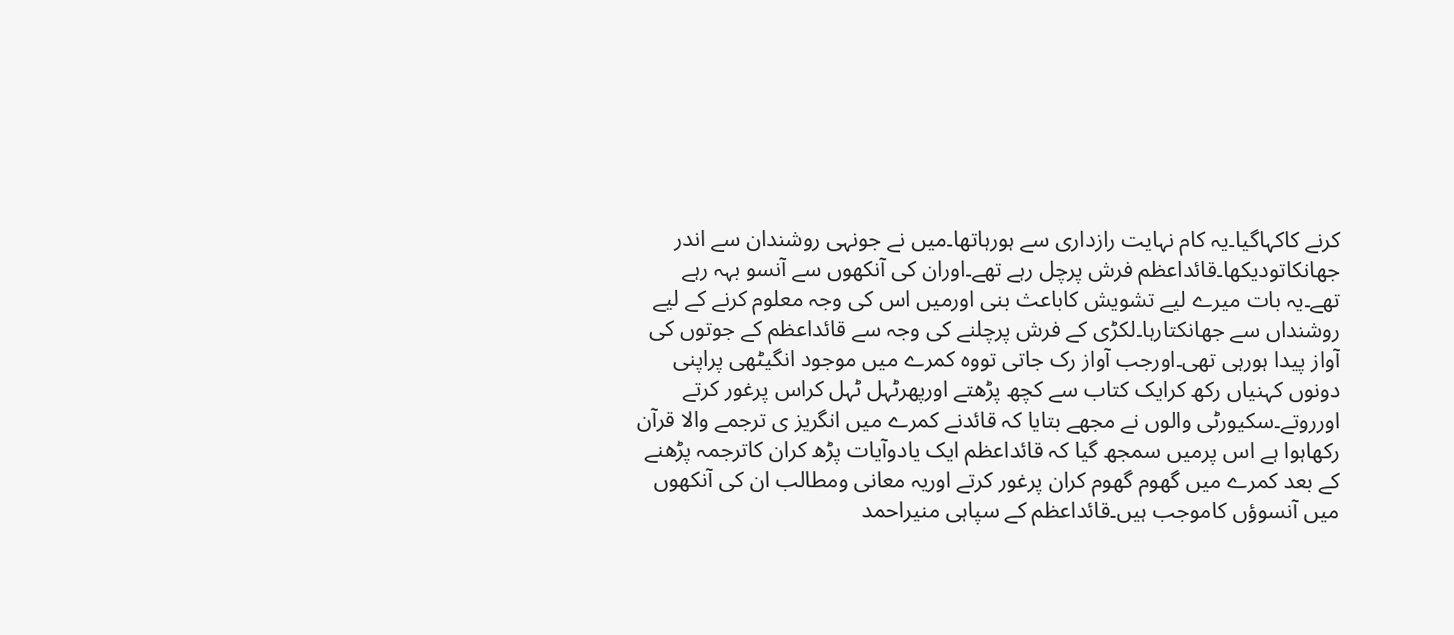کرنے کاکہاگیا۔یہ کام نہایت رازداری سے ہورہاتھا۔میں نے جونہی روشندان سے اندر جھانکاتودیکھا۔قائداعظم فرش پرچل رہے تھے۔اوران کی آنکھوں سے آنسو بہہ رہے تھے۔یہ بات میرے لیے تشویش کاباعث بنی اورمیں اس کی وجہ معلوم کرنے کے لیے روشنداں سے جھانکتارہا۔لکڑی کے فرش پرچلنے کی وجہ سے قائداعظم کے جوتوں کی آواز پیدا ہورہی تھی۔اورجب آواز رک جاتی تووہ کمرے میں موجود انگیٹھی پراپنی دونوں کہنیاں رکھ کرایک کتاب سے کچھ پڑھتے اورپھرٹہل ٹہل کراس پرغور کرتے اورروتے۔سکیورٹی والوں نے مجھے بتایا کہ قائدنے کمرے میں انگریز ی ترجمے والا قرآن رکھاہوا ہے اس پرمیں سمجھ گیا کہ قائداعظم ایک یادوآیات پڑھ کران کاترجمہ پڑھنے کے بعد کمرے میں گھوم گھوم کران پرغور کرتے اوریہ معانی ومطالب ان کی آنکھوں میں آنسوؤں کاموجب ہیں۔قائداعظم کے سپاہی منیراحمد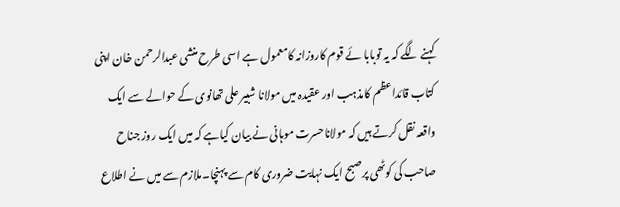کہنے لگے کہ یہ توبابا ئے قوم کاروزانہ کامعمول ہے اسی طرح منشی عبدالرحمن خان اپنی کتاب قائداعظم کامذہب اور عقیدہ میں مولانا شبیر علی تھانوی کے حوالے سے ایک واقعہ نقل کرتے ہیں کہ مولاناحسرت موہانی نے بیان کیاہے کہ میں ایک روز جناح صاحب کی کوٹھی پرصبح ایک نہایت ضروری کام سے پہنچا۔ملازم سے میں نے اطلاع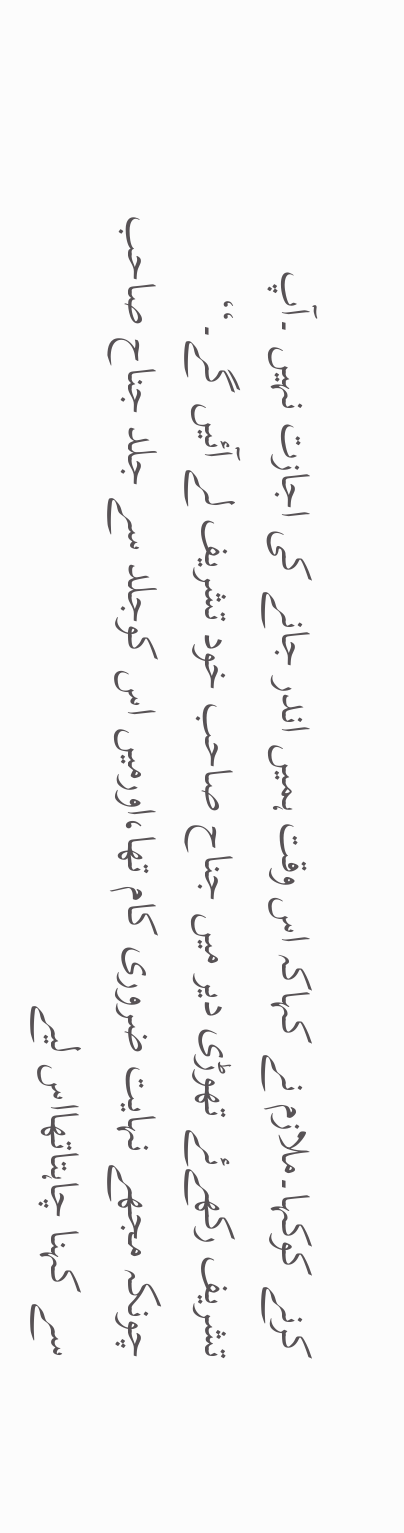کرنے کوکہا۔ملازم نے کہاکہ اس وقت ہمیں اندر جانے کی اجازت نہیں ۔آپ تشریف رکھےئے تھوڑی دیر میں جناح صاحب خود تشریف لے آئیں گے۔‘‘
چونکہ مجھے نہایت ضروری کام تھا،اورمیں اس کوجلد سے جلد جناح صاحب سے کہنا چاہتاتھااس لیے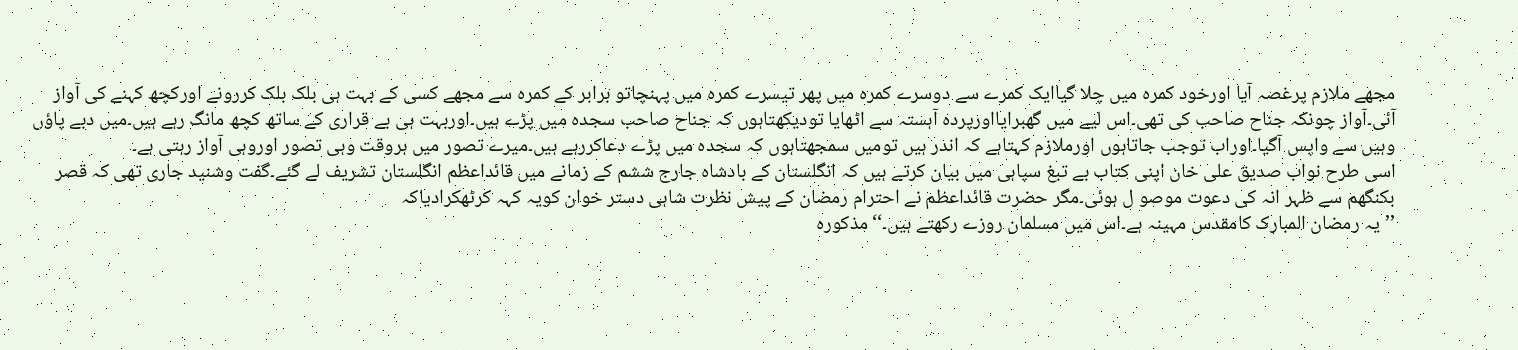مجھے ملازم پرغصہ آیا اورخود کمرہ میں چلا گیاایک کمرے سے دوسرے کمرہ میں پھر تیسرے کمرہ میں پہنچاتو برابر کے کمرہ سے مجھے کسی کے بہت ہی بلک بلک کررونے اورکچھ کہنے کی آواز آئی۔آواز چونکہ جناح صاحب کی تھی۔اس لیے میں گھبرایااورپردہ آہستہ سے اٹھایا تودیکھتاہوں کہ جناح صاحب سجدہ میں پڑے ہیں۔اوربہت ہی بے قراری کے ساتھ کچھ مانگ رہے ہیں۔میں دبے پاؤں وہیں سے واپس آگیا۔اوراب توجب جاتاہوں اورملازم کہتاہے کہ اندر ہیں تومیں سمجھتاہوں کہ سجدہ میں پڑے دعاکررہے ہیں۔میرے تصور میں ہروقت وہی تصور اوروہی آواز رہتی ہے۔
اسی طرح نواب صدیق علی خان اپنی کتاب بے تبغ سپاہی میں بیان کرتے ہیں کہ انگلستان کے بادشاہ جارج ششم کے زمانے میں قائداعظم انگلستان تشریف لے گئے۔گفت وشنید جاری تھی کہ قصر بکنگھم سے ظہر انہ کی دعوت موصو ل ہوئی۔مگر حضرت قائداعظم نے احترام رمضان کے پیش نظرت شاہی دستر خوان کویہ کہہ کرٹھکرادیاکہ
’’یہ رمضان المبارک کامقدس مہینہ ہے۔اس میں مسلمان روزے رکھتے ہیں۔‘‘مذکورہ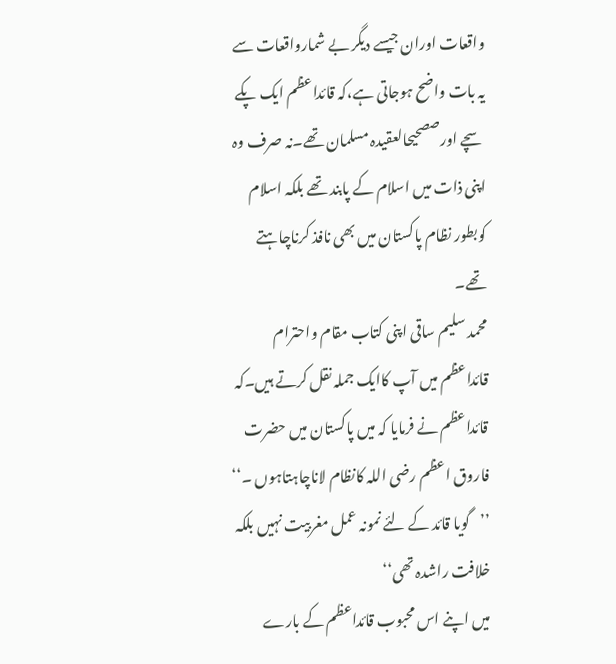واقعات اوران جیسے دیگر بے شمارواقعات سے یہ بات واضح ہوجاتی ہے،کہ قائداعظم ایک پکے سچے اورصصحیحالعقیدہ مسلمان تھے۔نہ صرف وہ اپنی ذات میں اسلام کے پابند تھے بلکہ اسلام کوبطور نظام پاکستان میں بھی نافذ کرناچاہتے تھے۔
محمد سلیم ساقی اپنی کتاب مقام واحترام قائداعظم میں آپ کاایک جملہ نقل کرتے ہیں۔کہ قائداعظم نے فرمایا کہ میں پاکستان میں حضرت فاروق اعظم رضی اللہ کانظام لاناچاہتاہوں ۔‘‘
’’گویا قائد کے لئے نمونہ عمل مغربیت نہیں بلکہ خلافت راشدہ تھی‘‘
میں اپنے اس محبوب قائداعظم کے بارے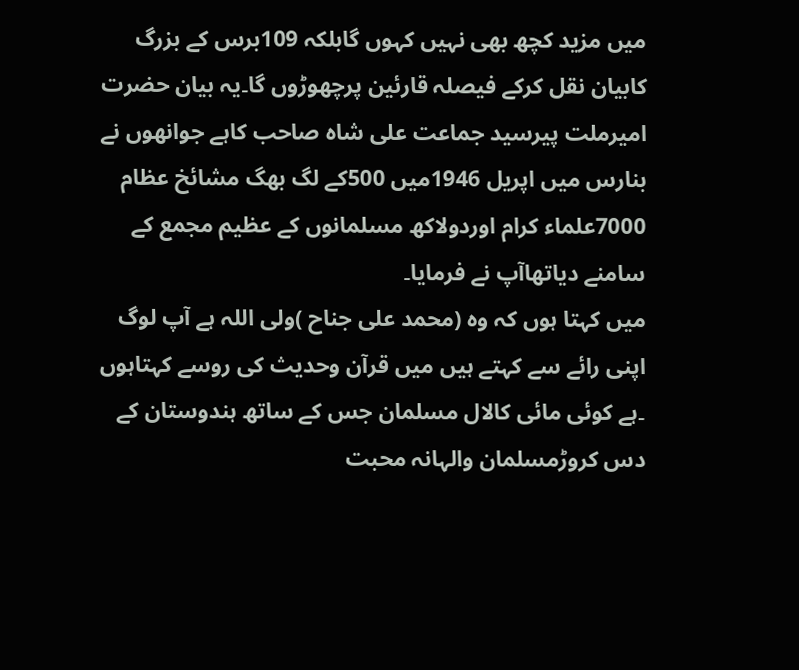میں مزید کچھ بھی نہیں کہوں گابلکہ 109برس کے بزرگ کابیان نقل کرکے فیصلہ قارئین پرچھوڑوں گا۔یہ بیان حضرت امیرملت پیرسید جماعت علی شاہ صاحب کاہے جوانھوں نے بنارس میں اپریل 1946میں 500کے لگ بھگ مشائخ عظام 7000علماء کرام اوردولاکھ مسلمانوں کے عظیم مجمع کے سامنے دیاتھاآپ نے فرمایا۔
میں کہتا ہوں کہ وہ (محمد علی جناح )ولی اللہ ہے آپ لوگ اپنی رائے سے کہتے ہیں میں قرآن وحدیث کی روسے کہتاہوں ۔ہے کوئی مائی کالال مسلمان جس کے ساتھ ہندوستان کے دس کروڑمسلمان والہانہ محبت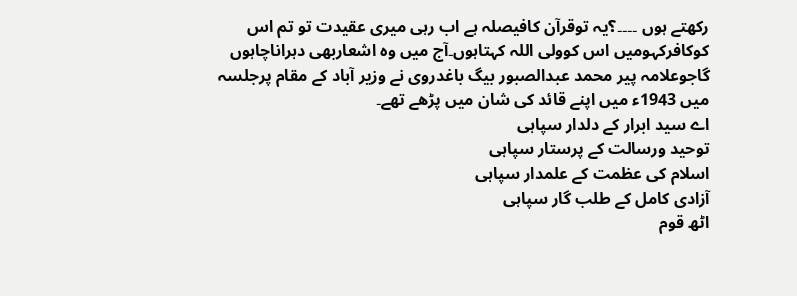رکھتے ہوں ۔۔۔۔؟یہ توقرآن کافیصلہ ہے اب رہی میری عقیدت تو تم اس کوکافرکہومیں اس کوولی اللہ کہتاہوں۔آج میں وہ اشعاربھی دہراناچاہوں گاجوعلامہ پیر محمد عبدالصبور بیگ باغدروی نے وزیر آباد کے مقام پرجلسہ میں 1943ء میں اپنے قائد کی شان میں پڑھے تھے۔
اے سید ابرار کے دلدار سپاہی
توحید ورسالت کے پرستار سپاہی
اسلام کی عظمت کے علمدار سپاہی
آزادی کامل کے طلب گار سپاہی
اٹھ قوم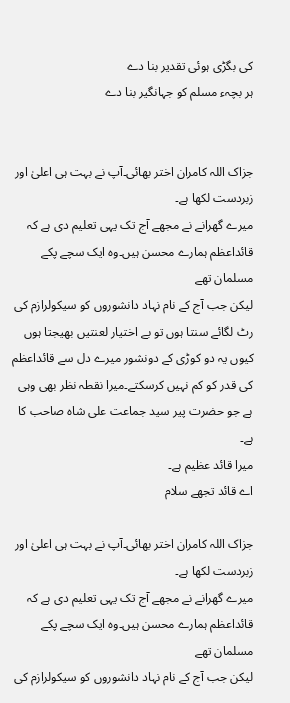کی بگڑی ہوئی تقدیر بنا دے
ہر بچہء مسلم کو جہانگیر بنا دے


جزاک اللہ کامران اختر بھائی۔آپ نے بہت ہی اعلیٰ اور زبردست لکھا ہے۔
میرے گھرانے نے مجھے آج تک یہی تعلیم دی ہے کہ قائداعظم ہمارے محسن ہیں۔وہ ایک سچے پکے مسلمان تھے
لیکن جب آج کے نام نہاد دانشوروں کو سیکولرازم کی رٹ لگائے سنتا ہوں تو بے اختیار لعنتیں بھیجتا ہوں
کیوں یہ دو کوڑی کے دونشور میرے دل سے قائداعظم کی قدر کو کم نہیں کرسکتے۔میرا نقطہ نظر بھی وہی ہے جو حضرت پیر سید جماعت علی شاہ صاحب کا ہے۔
میرا قائد عظیم ہے۔
اے قائد تجھے سلام

جزاک اللہ کامران اختر بھائی۔آپ نے بہت ہی اعلیٰ اور زبردست لکھا ہے۔
میرے گھرانے نے مجھے آج تک یہی تعلیم دی ہے کہ قائداعظم ہمارے محسن ہیں۔وہ ایک سچے پکے مسلمان تھے
لیکن جب آج کے نام نہاد دانشوروں کو سیکولرازم کی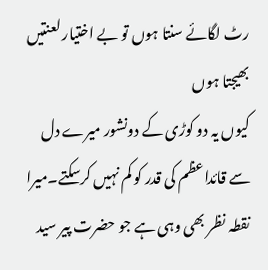رٹ لگائے سنتا ہوں تو بے اختیار لعنتیں بھیجتا ہوں
کیوں یہ دو کوڑی کے دونشور میرے دل سے قائداعظم کی قدر کو کم نہیں کرسکتے۔میرا نقطہ نظر بھی وہی ہے جو حضرت پیر سید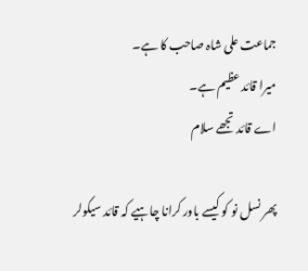جماعت علی شاہ صاحب کا ہے۔
میرا قائد عظیم ہے۔
اے قائد تجھے سلام

پھر نسل نو کو کیسے باور کرانا چاہیے کہ قائد سیکولر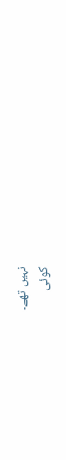نہیں تھے۔
کوئی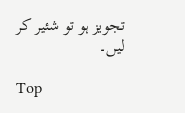تجویز ہو تو شئیر کر لیں۔

Top